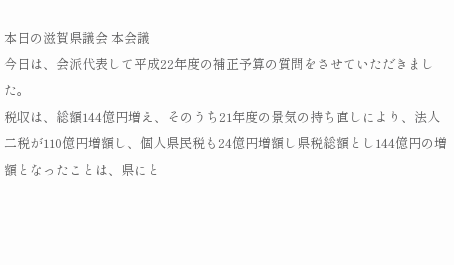本日の滋賀県議会 本会議
今日は、会派代表して平成22年度の補正予算の質問をさせていただきました。
税収は、総額144億円増え、そのうち21年度の景気の持ち直しにより、法人二税が110億円増額し、個人県民税も24億円増額し県税総額とし144億円の増額となったことは、県にと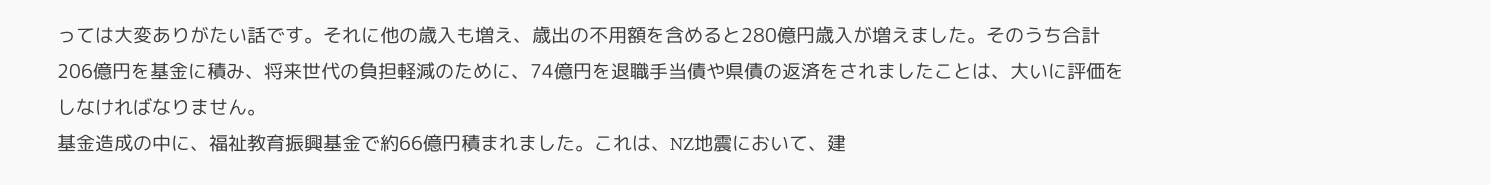っては大変ありがたい話です。それに他の歳入も増え、歳出の不用額を含めると280億円歳入が増えました。そのうち合計206億円を基金に積み、将来世代の負担軽減のために、74億円を退職手当債や県債の返済をされましたことは、大いに評価をしなければなりません。
基金造成の中に、福祉教育振興基金で約66億円積まれました。これは、NZ地震において、建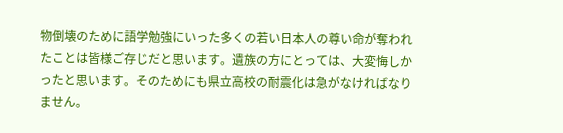物倒壊のために語学勉強にいった多くの若い日本人の尊い命が奪われたことは皆様ご存じだと思います。遺族の方にとっては、大変悔しかったと思います。そのためにも県立高校の耐震化は急がなければなりません。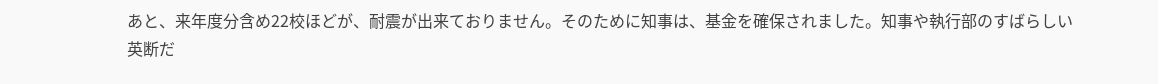あと、来年度分含め22校ほどが、耐震が出来ておりません。そのために知事は、基金を確保されました。知事や執行部のすばらしい英断だ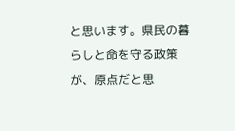と思います。県民の暮らしと命を守る政策が、原点だと思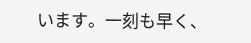います。一刻も早く、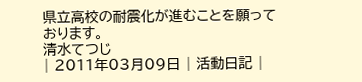県立高校の耐震化が進むことを願っております。
清水てつじ
| 2011年03月09日 | 活動日記 |